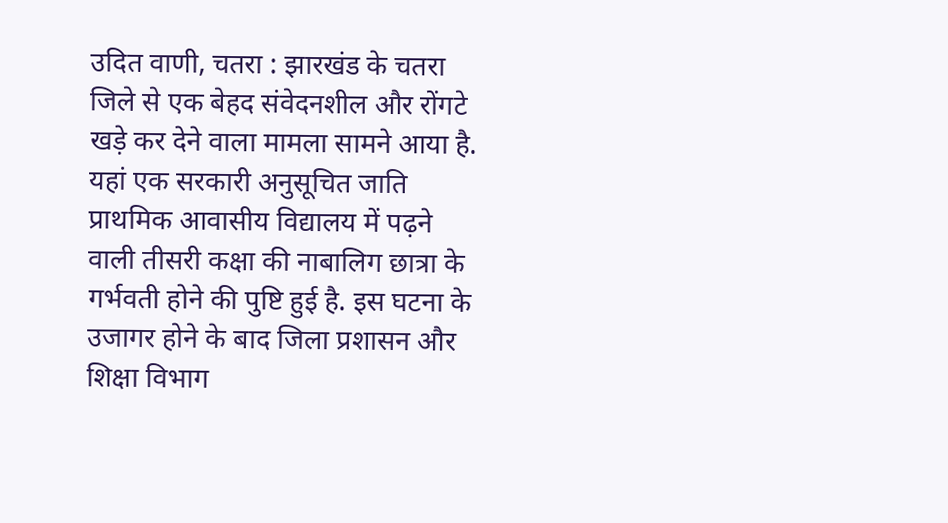उदित वाणी, चतरा : झारखंड के चतरा जिले से एक बेहद संवेदनशील और रोंगटे खड़े कर देने वाला मामला सामने आया है. यहां एक सरकारी अनुसूचित जाति प्राथमिक आवासीय विद्यालय में पढ़ने वाली तीसरी कक्षा की नाबालिग छात्रा के गर्भवती होने की पुष्टि हुई है. इस घटना के उजागर होने के बाद जिला प्रशासन और शिक्षा विभाग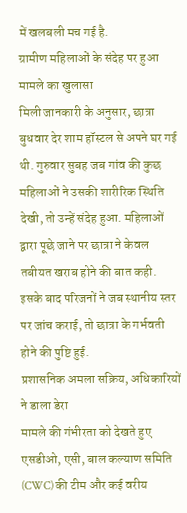में खलबली मच गई है.
ग्रामीण महिलाओं के संदेह पर हुआ मामले का खुलासा
मिली जानकारी के अनुसार, छात्रा बुधवार देर शाम हॉस्टल से अपने घर गई थी. गुरुवार सुबह जब गांव की कुछ महिलाओं ने उसकी शारीरिक स्थिति देखी, तो उन्हें संदेह हुआ. महिलाओं द्वारा पूछे जाने पर छात्रा ने केवल तबीयत खराब होने की बात कही. इसके बाद परिजनों ने जब स्थानीय स्तर पर जांच कराई, तो छात्रा के गर्भवती होने की पुष्टि हुई.
प्रशासनिक अमला सक्रिय, अधिकारियों ने डाला डेरा
मामले की गंभीरता को देखते हुए एसडीओ, एसी, बाल कल्याण समिति (CWC) की टीम और कई वरीय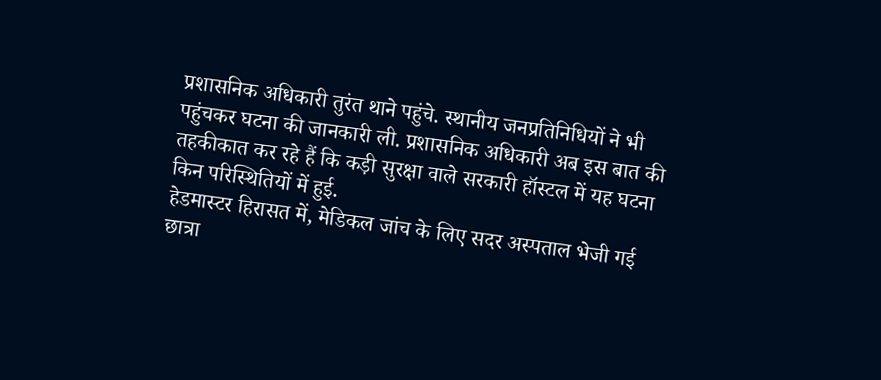प्रशासनिक अधिकारी तुरंत थाने पहुंचे. स्थानीय जनप्रतिनिधियों ने भी पहुंचकर घटना की जानकारी ली. प्रशासनिक अधिकारी अब इस बात की तहकीकात कर रहे हैं कि कड़ी सुरक्षा वाले सरकारी हॉस्टल में यह घटना किन परिस्थितियों में हुई.
हेडमास्टर हिरासत में, मेडिकल जांच के लिए सदर अस्पताल भेजी गई छात्रा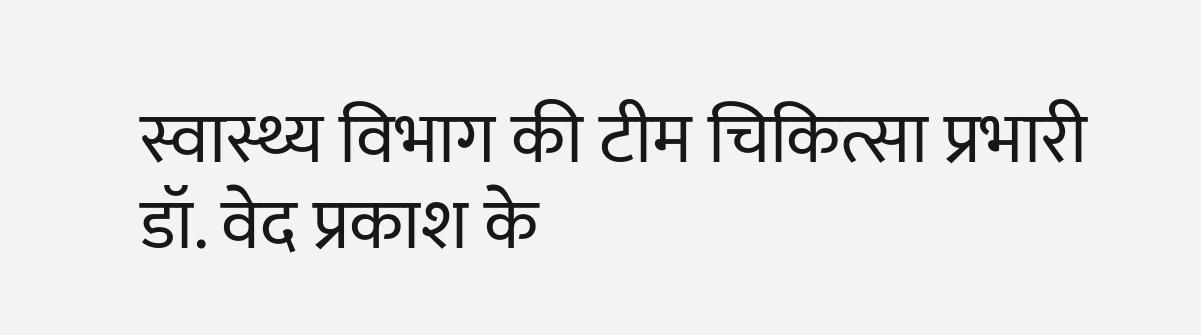स्वास्थ्य विभाग की टीम चिकित्सा प्रभारी डॉ. वेद प्रकाश के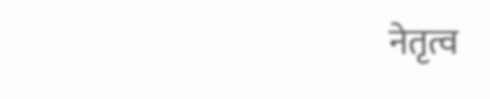नेतृत्व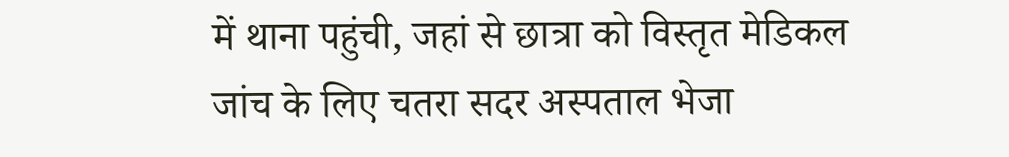में थाना पहुंची, जहां से छात्रा को विस्तृत मेडिकल जांच के लिए चतरा सदर अस्पताल भेजा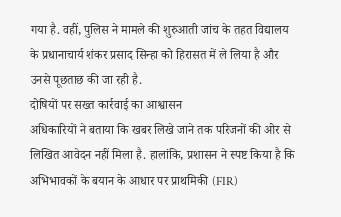गया है. वहीं, पुलिस ने मामले की शुरुआती जांच के तहत विद्यालय के प्रधानाचार्य शंकर प्रसाद सिन्हा को हिरासत में ले लिया है और उनसे पूछताछ की जा रही है.
दोषियों पर सख्त कार्रवाई का आश्वासन
अधिकारियों ने बताया कि खबर लिखे जाने तक परिजनों की ओर से लिखित आवेदन नहीं मिला है. हालांकि, प्रशासन ने स्पष्ट किया है कि अभिभावकों के बयान के आधार पर प्राथमिकी (FIR)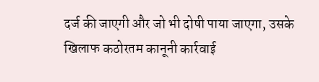दर्ज की जाएगी और जो भी दोषी पाया जाएगा, उसके खिलाफ कठोरतम कानूनी कार्रवाई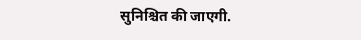सुनिश्चित की जाएगी.